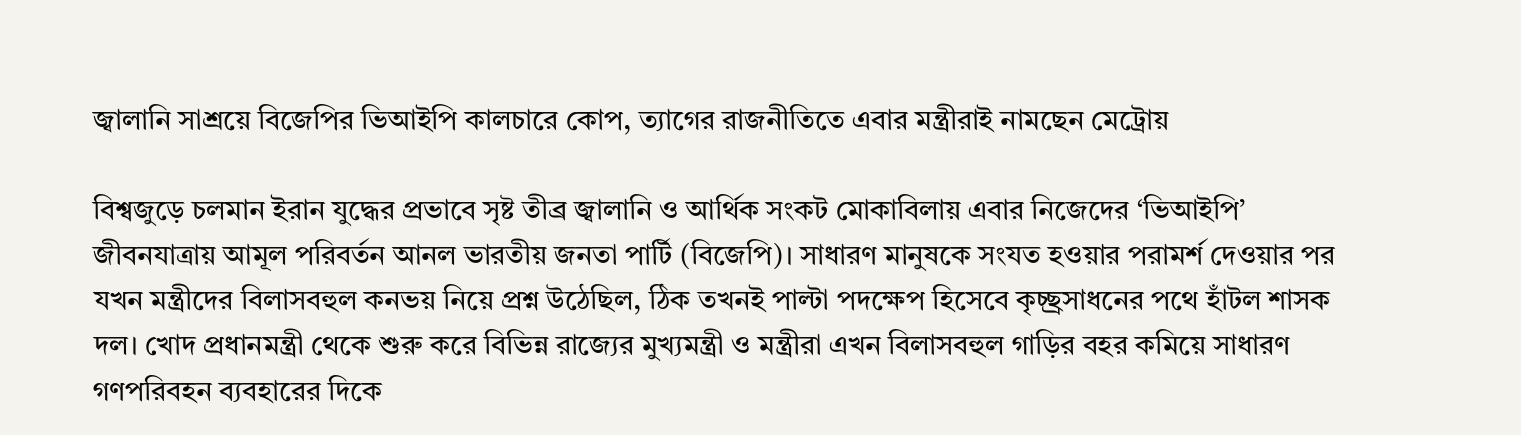জ্বালানি সাশ্রয়ে বিজেপির ভিআইপি কালচারে কোপ, ত্যাগের রাজনীতিতে এবার মন্ত্রীরাই নামছেন মেট্রোয়

বিশ্বজুড়ে চলমান ইরান যুদ্ধের প্রভাবে সৃষ্ট তীব্র জ্বালানি ও আর্থিক সংকট মোকাবিলায় এবার নিজেদের ‘ভিআইপি’ জীবনযাত্রায় আমূল পরিবর্তন আনল ভারতীয় জনতা পার্টি (বিজেপি)। সাধারণ মানুষকে সংযত হওয়ার পরামর্শ দেওয়ার পর যখন মন্ত্রীদের বিলাসবহুল কনভয় নিয়ে প্রশ্ন উঠেছিল, ঠিক তখনই পাল্টা পদক্ষেপ হিসেবে কৃচ্ছ্রসাধনের পথে হাঁটল শাসক দল। খোদ প্রধানমন্ত্রী থেকে শুরু করে বিভিন্ন রাজ্যের মুখ্যমন্ত্রী ও মন্ত্রীরা এখন বিলাসবহুল গাড়ির বহর কমিয়ে সাধারণ গণপরিবহন ব্যবহারের দিকে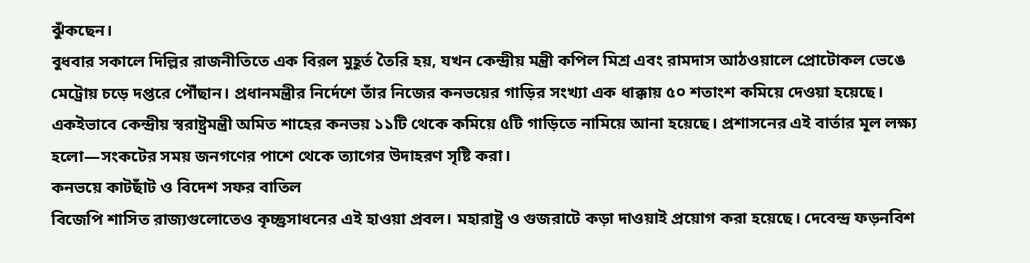ঝুঁকছেন।
বুধবার সকালে দিল্লির রাজনীতিতে এক বিরল মুহূর্ত তৈরি হয়, যখন কেন্দ্রীয় মন্ত্রী কপিল মিশ্র এবং রামদাস আঠওয়ালে প্রোটোকল ভেঙে মেট্রোয় চড়ে দপ্তরে পৌঁছান। প্রধানমন্ত্রীর নির্দেশে তাঁর নিজের কনভয়ের গাড়ির সংখ্যা এক ধাক্কায় ৫০ শতাংশ কমিয়ে দেওয়া হয়েছে। একইভাবে কেন্দ্রীয় স্বরাষ্ট্রমন্ত্রী অমিত শাহের কনভয় ১১টি থেকে কমিয়ে ৫টি গাড়িতে নামিয়ে আনা হয়েছে। প্রশাসনের এই বার্তার মূল লক্ষ্য হলো—সংকটের সময় জনগণের পাশে থেকে ত্যাগের উদাহরণ সৃষ্টি করা।
কনভয়ে কাটছাঁট ও বিদেশ সফর বাতিল
বিজেপি শাসিত রাজ্যগুলোতেও কৃচ্ছ্রসাধনের এই হাওয়া প্রবল। মহারাষ্ট্র ও গুজরাটে কড়া দাওয়াই প্রয়োগ করা হয়েছে। দেবেন্দ্র ফড়নবিশ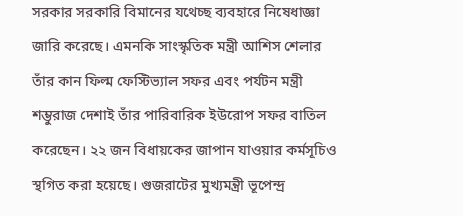সরকার সরকারি বিমানের যথেচ্ছ ব্যবহারে নিষেধাজ্ঞা জারি করেছে। এমনকি সাংস্কৃতিক মন্ত্রী আশিস শেলার তাঁর কান ফিল্ম ফেস্টিভ্যাল সফর এবং পর্যটন মন্ত্রী শম্ভুরাজ দেশাই তাঁর পারিবারিক ইউরোপ সফর বাতিল করেছেন। ২২ জন বিধায়কের জাপান যাওয়ার কর্মসূচিও স্থগিত করা হয়েছে। গুজরাটের মুখ্যমন্ত্রী ভূপেন্দ্র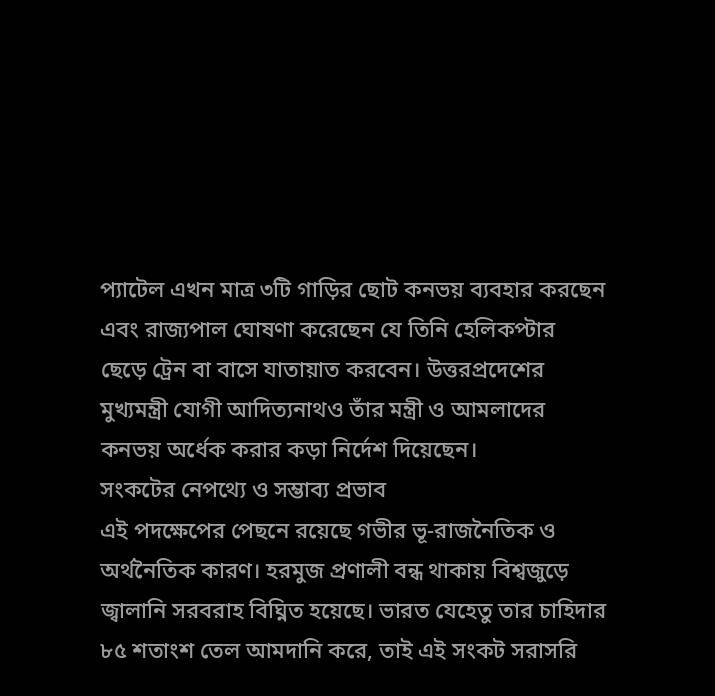প্যাটেল এখন মাত্র ৩টি গাড়ির ছোট কনভয় ব্যবহার করছেন এবং রাজ্যপাল ঘোষণা করেছেন যে তিনি হেলিকপ্টার ছেড়ে ট্রেন বা বাসে যাতায়াত করবেন। উত্তরপ্রদেশের মুখ্যমন্ত্রী যোগী আদিত্যনাথও তাঁর মন্ত্রী ও আমলাদের কনভয় অর্ধেক করার কড়া নির্দেশ দিয়েছেন।
সংকটের নেপথ্যে ও সম্ভাব্য প্রভাব
এই পদক্ষেপের পেছনে রয়েছে গভীর ভূ-রাজনৈতিক ও অর্থনৈতিক কারণ। হরমুজ প্রণালী বন্ধ থাকায় বিশ্বজুড়ে জ্বালানি সরবরাহ বিঘ্নিত হয়েছে। ভারত যেহেতু তার চাহিদার ৮৫ শতাংশ তেল আমদানি করে, তাই এই সংকট সরাসরি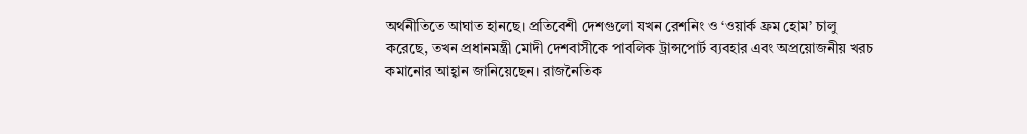অর্থনীতিতে আঘাত হানছে। প্রতিবেশী দেশগুলো যখন রেশনিং ও ‘ওয়ার্ক ফ্রম হোম’ চালু করেছে, তখন প্রধানমন্ত্রী মোদী দেশবাসীকে পাবলিক ট্রান্সপোর্ট ব্যবহার এবং অপ্রয়োজনীয় খরচ কমানোর আহ্বান জানিয়েছেন। রাজনৈতিক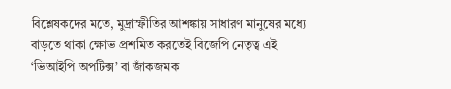বিশ্লেষকদের মতে, মুদ্রাস্ফীতির আশঙ্কায় সাধারণ মানুষের মধ্যে বাড়তে থাকা ক্ষোভ প্রশমিত করতেই বিজেপি নেতৃত্ব এই ‘ভিআইপি অপটিক্স’ বা জাঁকজমক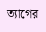ত্যাগের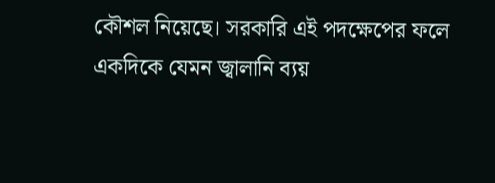কৌশল নিয়েছে। সরকারি এই পদক্ষেপের ফলে একদিকে যেমন জ্বালানি ব্যয়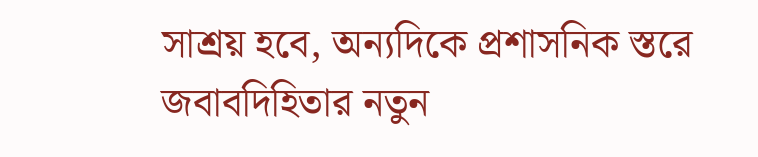সাশ্রয় হবে, অন্যদিকে প্রশাসনিক স্তরে জবাবদিহিতার নতুন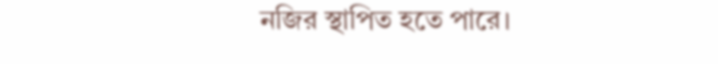নজির স্থাপিত হতে পারে।